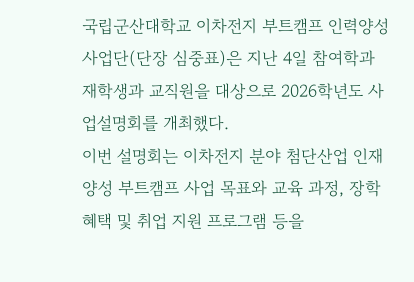국립군산대학교 이차전지 부트캠프 인력양성사업단(단장 심중표)은 지난 4일 참여학과 재학생과 교직원을 대상으로 2026학년도 사업설명회를 개최했다.
이번 설명회는 이차전지 분야 첨단산업 인재양성 부트캠프 사업 목표와 교육 과정, 장학 혜택 및 취업 지원 프로그램 등을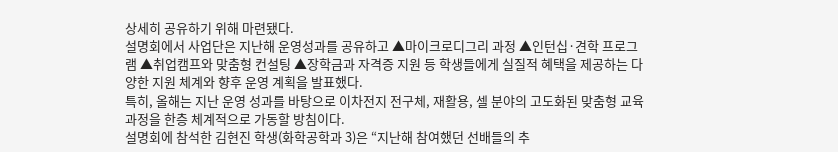상세히 공유하기 위해 마련됐다.
설명회에서 사업단은 지난해 운영성과를 공유하고 ▲마이크로디그리 과정 ▲인턴십·견학 프로그램 ▲취업캠프와 맞춤형 컨설팅 ▲장학금과 자격증 지원 등 학생들에게 실질적 혜택을 제공하는 다양한 지원 체계와 향후 운영 계획을 발표했다.
특히, 올해는 지난 운영 성과를 바탕으로 이차전지 전구체, 재활용, 셀 분야의 고도화된 맞춤형 교육 과정을 한층 체계적으로 가동할 방침이다.
설명회에 참석한 김현진 학생(화학공학과 3)은 “지난해 참여했던 선배들의 추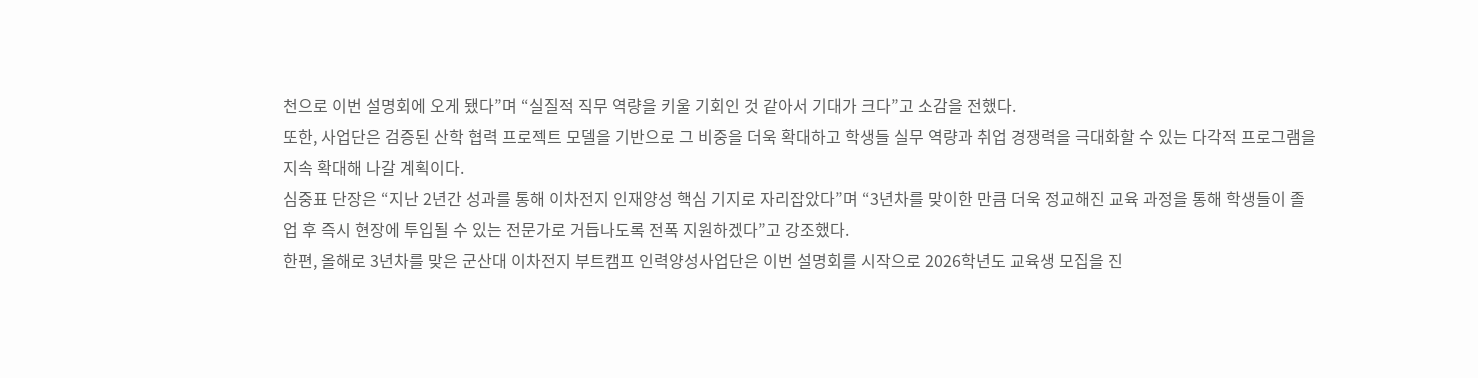천으로 이번 설명회에 오게 됐다”며 “실질적 직무 역량을 키울 기회인 것 같아서 기대가 크다”고 소감을 전했다.
또한, 사업단은 검증된 산학 협력 프로젝트 모델을 기반으로 그 비중을 더욱 확대하고 학생들 실무 역량과 취업 경쟁력을 극대화할 수 있는 다각적 프로그램을 지속 확대해 나갈 계획이다.
심중표 단장은 “지난 2년간 성과를 통해 이차전지 인재양성 핵심 기지로 자리잡았다”며 “3년차를 맞이한 만큼 더욱 정교해진 교육 과정을 통해 학생들이 졸업 후 즉시 현장에 투입될 수 있는 전문가로 거듭나도록 전폭 지원하겠다”고 강조했다.
한편, 올해로 3년차를 맞은 군산대 이차전지 부트캠프 인력양성사업단은 이번 설명회를 시작으로 2026학년도 교육생 모집을 진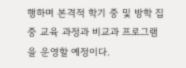행하며 본격적 학기 중 및 방학 집중 교육 과정과 비교과 프로그램을 운영할 예정이다.